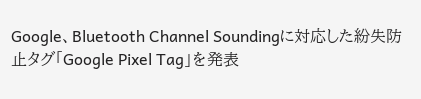Google、Bluetooth Channel Soundingに対応した紛失防止タグ「Google Pixel Tag」を発表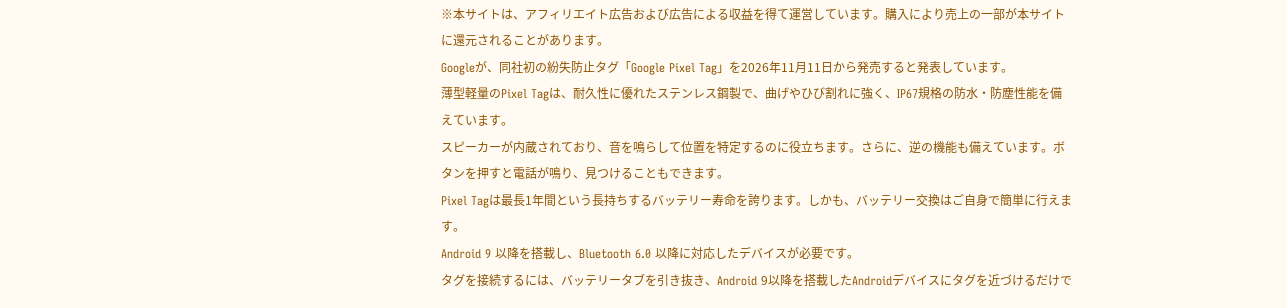※本サイトは、アフィリエイト広告および広告による収益を得て運営しています。購入により売上の一部が本サイトに還元されることがあります。
Googleが、同社初の紛失防止タグ「Google Pixel Tag」を2026年11月11日から発売すると発表しています。
薄型軽量のPixel Tagは、耐久性に優れたステンレス鋼製で、曲げやひび割れに強く、IP67規格の防水・防塵性能を備えています。
スピーカーが内蔵されており、音を鳴らして位置を特定するのに役立ちます。さらに、逆の機能も備えています。ボタンを押すと電話が鳴り、見つけることもできます。
Pixel Tagは最長1年間という長持ちするバッテリー寿命を誇ります。しかも、バッテリー交換はご自身で簡単に行えます。
Android 9 以降を搭載し、Bluetooth 6.0 以降に対応したデバイスが必要です。
タグを接続するには、バッテリータブを引き抜き、Android 9以降を搭載したAndroidデバイスにタグを近づけるだけで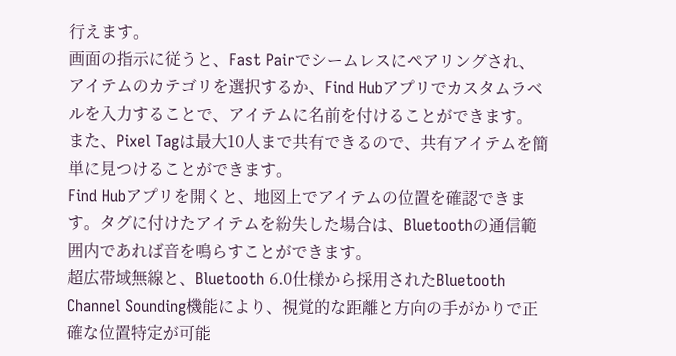行えます。
画面の指示に従うと、Fast Pairでシームレスにペアリングされ、アイテムのカテゴリを選択するか、Find Hubアプリでカスタムラベルを入力することで、アイテムに名前を付けることができます。
また、Pixel Tagは最大10人まで共有できるので、共有アイテムを簡単に見つけることができます。
Find Hubアプリを開くと、地図上でアイテムの位置を確認できます。タグに付けたアイテムを紛失した場合は、Bluetoothの通信範囲内であれば音を鳴らすことができます。
超広帯域無線と、Bluetooth 6.0仕様から採用されたBluetooth Channel Sounding機能により、視覚的な距離と方向の手がかりで正確な位置特定が可能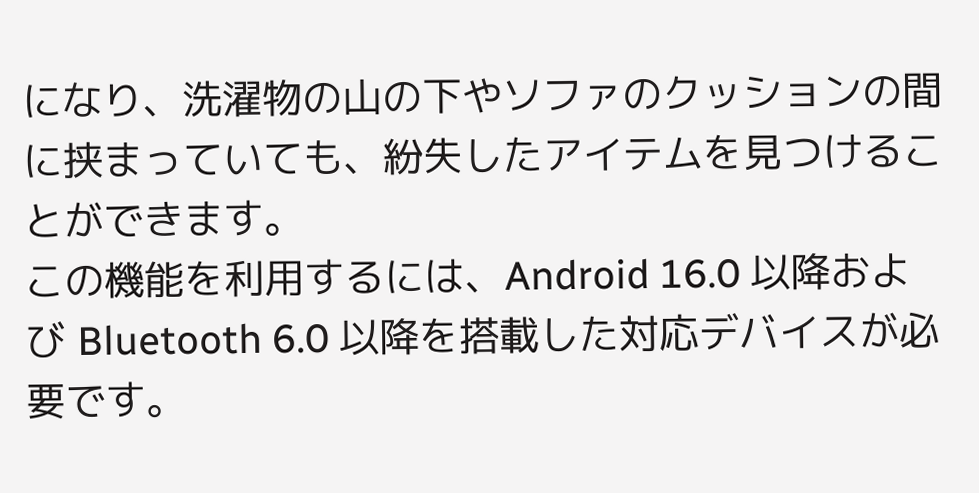になり、洗濯物の山の下やソファのクッションの間に挟まっていても、紛失したアイテムを見つけることができます。
この機能を利用するには、Android 16.0 以降および Bluetooth 6.0 以降を搭載した対応デバイスが必要です。